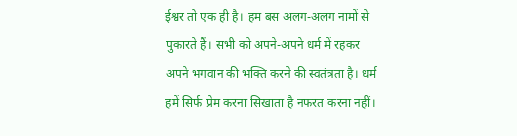ईश्वर तो एक ही है। हम बस अलग-अलग नामों से पुकारते हैं। सभी को अपने-अपने धर्म में रहकर अपने भगवान की भक्ति करने की स्वतंत्रता है। धर्म हमें सिर्फ प्रेम करना सिखाता है नफरत करना नहीं।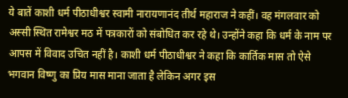ये बातें काशी धर्म पीठाधीश्वर स्वामी नारायणानंद तीर्थ महाराज ने कहीं। वह मंगलवार को अस्सी स्थित रामेश्वर मठ में पत्रकारों को संबोधित कर रहे थे। उन्होंने कहा कि धर्म के नाम पर आपस में विवाद उचित नहीं है। काशी धर्म पीठाधीश्वर ने कहा कि कार्तिक मास तो ऐसे भगवान विष्णु का प्रिय मास माना जाता है लेकिन अगर इस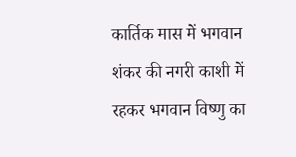कार्तिक मास में भगवान शंकर की नगरी काशी में रहकर भगवान विष्णु का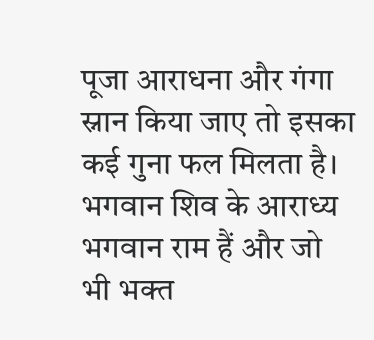पूजा आराधना और गंगा स्नान किया जाए तो इसका कई गुना फल मिलता है। भगवान शिव के आराध्य भगवान राम हैं और जो भी भक्त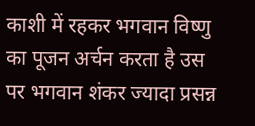काशी में रहकर भगवान विष्णु का पूजन अर्चन करता है उस पर भगवान शंकर ज्यादा प्रसन्न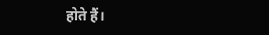होते हैं।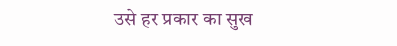उसे हर प्रकार का सुख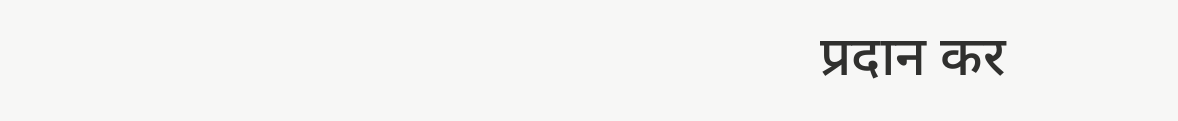प्रदान कर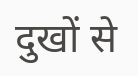दुखों से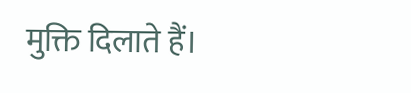मुक्ति दिलाते हैं।